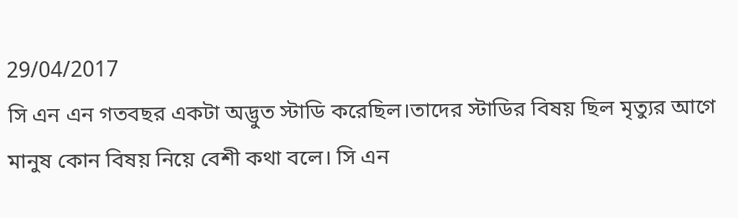29/04/2017
সি এন এন গতবছর একটা অদ্ভুত স্টাডি করেছিল।তাদের স্টাডির বিষয় ছিল মৃত্যুর আগে মানুষ কোন বিষয় নিয়ে বেশী কথা বলে। সি এন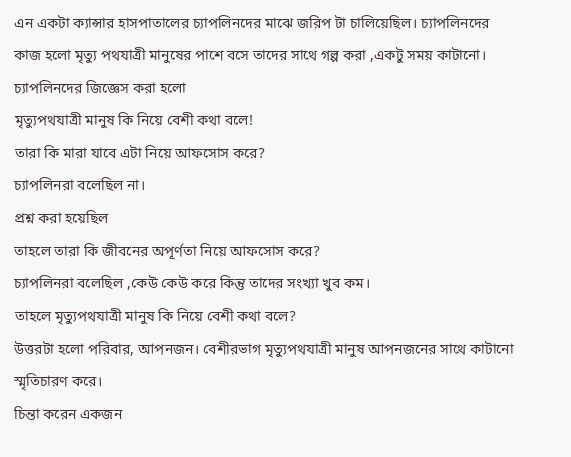এন একটা ক্যান্সার হাসপাতালের চ্যাপলিনদের মাঝে জরিপ টা চালিয়েছিল। চ্যাপলিনদের কাজ হলো মৃত্যু পথযাত্রী মানুষের পাশে বসে তাদের সাথে গল্প করা ,একটু সময় কাটানো। চ্যাপলিনদের জিজ্ঞেস করা হলো
মৃত্যুপথযাত্রী মানুষ কি নিয়ে বেশী কথা বলে!
তারা কি মারা যাবে এটা নিয়ে আফসোস করে?
চ্যাপলিনরা বলেছিল না।
প্রশ্ন করা হয়েছিল
তাহলে তারা কি জীবনের অপূর্ণতা নিয়ে আফসোস করে?
চ্যাপলিনরা বলেছিল ,কেউ কেউ করে কিন্তু তাদের সংখ্যা খুব কম।
তাহলে মৃত্যুপথযাত্রী মানুষ কি নিয়ে বেশী কথা বলে?
উত্তরটা হলো পরিবার, আপনজন। বেশীরভাগ মৃত্যুপথযাত্রী মানুষ আপনজনের সাথে কাটানো স্মৃতিচারণ করে।
চিন্তা করেন একজন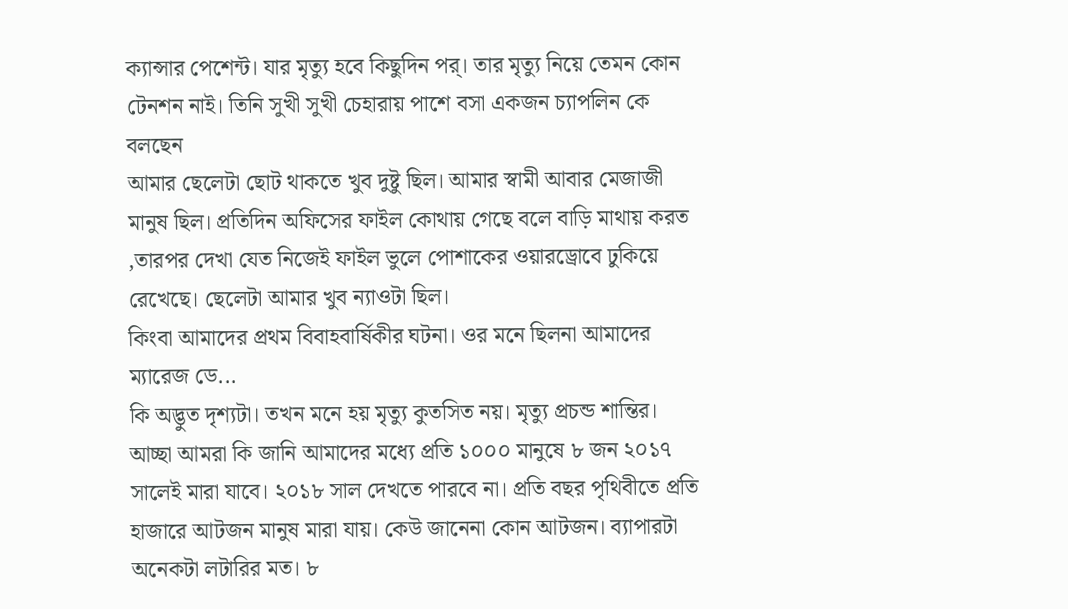ক্যান্সার পেশেন্ট। যার মৃত্যু হবে কিছুদিন পর্। তার মৃত্যু নিয়ে তেমন কোন টেনশন নাই। তিনি সুখী সুখী চেহারায় পাশে বসা একজন চ্যাপলিন কে বলছেন
আমার ছেলেটা ছোট থাকতে খুব দুষ্টু ছিল। আমার স্বামী আবার মেজাজী মানুষ ছিল। প্রতিদিন অফিসের ফাইল কোথায় গেছে বলে বাড়ি মাথায় করত ,তারপর দেখা যেত নিজেই ফাইল ভুলে পোশাকের ওয়ারড্রোবে ঢুকিয়ে রেখেছে। ছেলেটা আমার খুব ন্যাওটা ছিল।
কিংবা আমাদের প্রথম বিবাহবার্ষিকীর ঘটনা। ওর মনে ছিলনা আমাদের ম্যারেজ ডে...
কি অদ্ভুত দৃশ্যটা। তখন মনে হয় মৃত্যু কুতসিত নয়। মৃত্যু প্রচন্ড শান্তির।
আচ্ছা আমরা কি জানি আমাদের মধ্যে প্রতি ১০০০ মানুষে ৮ জন ২০১৭ সালেই মারা যাবে। ২০১৮ সাল দেখতে পারবে না। প্রতি বছর পৃথিবীতে প্রতি হাজারে আটজন মানুষ মারা যায়। কেউ জানেনা কোন আটজন। ব্যাপারটা অনেকটা লটারির মত। ৮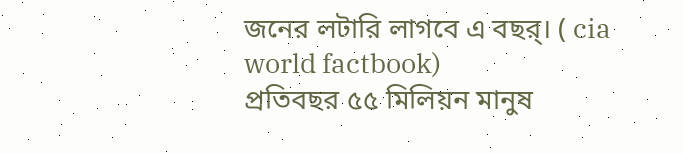জনের লটারি লাগবে এ বছর্। ( cia world factbook)
প্রতিবছর ৫৫ মিলিয়ন মানুষ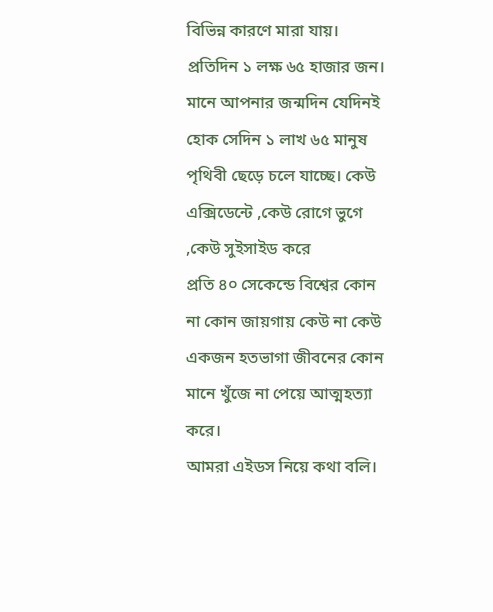বিভিন্ন কারণে মারা যায়। প্রতিদিন ১ লক্ষ ৬৫ হাজার জন।
মানে আপনার জন্মদিন যেদিনই হোক সেদিন ১ লাখ ৬৫ মানুষ পৃথিবী ছেড়ে চলে যাচ্ছে। কেউ এক্সিডেন্টে ,কেউ রোগে ভুগে ,কেউ সুইসাইড করে
প্রতি ৪০ সেকেন্ডে বিশ্বের কোন না কোন জায়গায় কেউ না কেউ একজন হতভাগা জীবনের কোন মানে খুঁজে না পেয়ে আত্মহত্যা করে।
আমরা এইডস নিয়ে কথা বলি।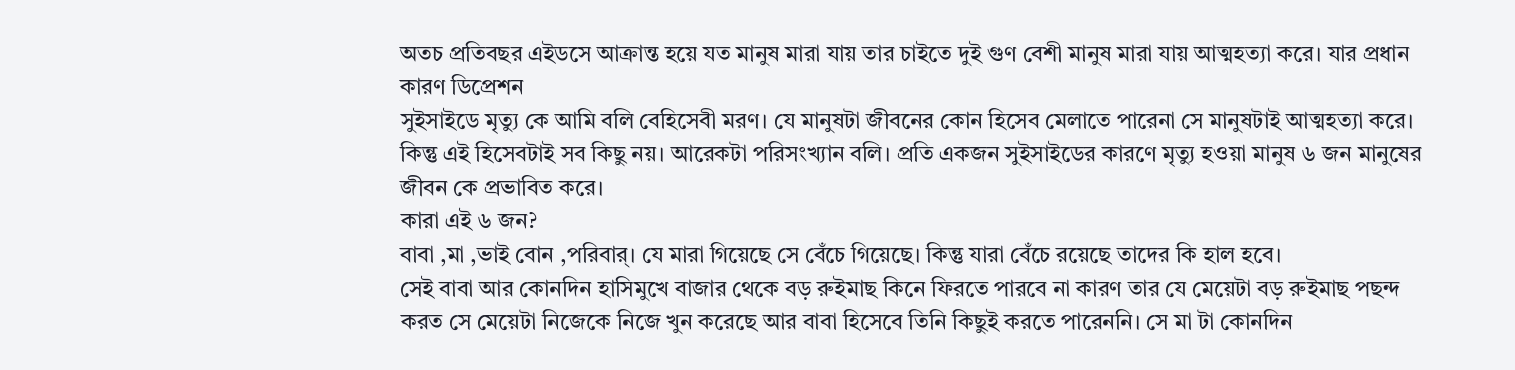অতচ প্রতিবছর এইডসে আক্রান্ত হয়ে যত মানুষ মারা যায় তার চাইতে দুই গুণ বেশী মানুষ মারা যায় আত্মহত্যা করে। যার প্রধান কারণ ডিপ্রেশন
সুইসাইডে মৃত্যু কে আমি বলি বেহিসেবী মরণ। যে মানুষটা জীবনের কোন হিসেব মেলাতে পারেনা সে মানুষটাই আত্মহত্যা করে।
কিন্তু এই হিসেবটাই সব কিছু নয়। আরেকটা পরিসংখ্যান বলি। প্রতি একজন সুইসাইডের কারণে মৃত্যু হওয়া মানুষ ৬ জন মানুষের জীবন কে প্রভাবিত করে।
কারা এই ৬ জন?
বাবা ,মা ,ভাই বোন ,পরিবার্। যে মারা গিয়েছে সে বেঁচে গিয়েছে। কিন্তু যারা বেঁচে রয়েছে তাদের কি হাল হবে।
সেই বাবা আর কোনদিন হাসিমুখে বাজার থেকে বড় রুইমাছ কিনে ফিরতে পারবে না কারণ তার যে মেয়েটা বড় রুইমাছ পছন্দ করত সে মেয়েটা নিজেকে নিজে খুন করেছে আর বাবা হিসেবে তিনি কিছুই করতে পারেননি। সে মা টা কোনদিন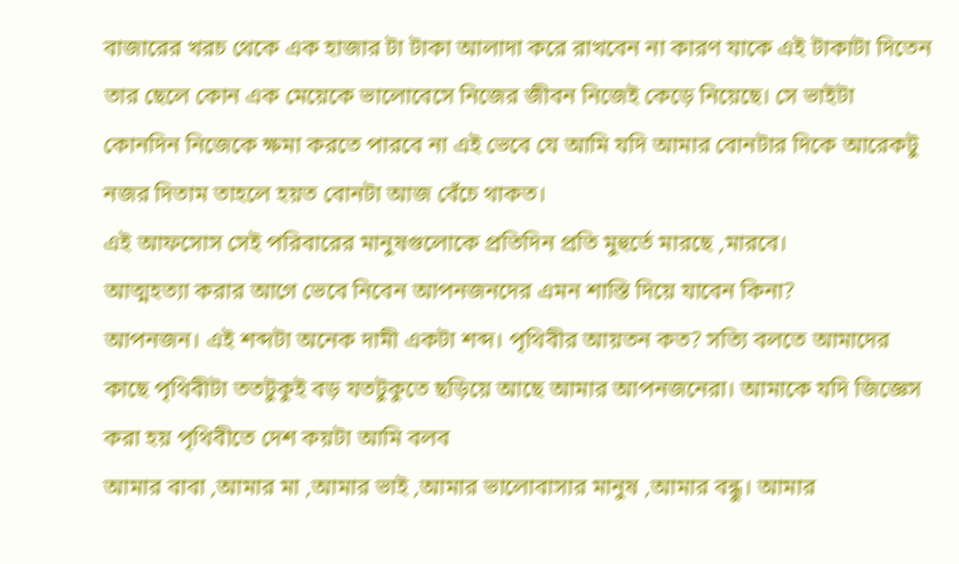বাজারের খরচ থেকে এক হাজার টা টাকা আলাদা করে রাখবেন না কারণ যাকে এই টাকাটা দিতেন তার ছেলে কোন এক মেয়েকে ভালোবেসে নিজের জীবন নিজেই কেড়ে নিয়েছে। সে ভাইটা কোনদিন নিজেকে ক্ষমা করতে পারবে না এই ভেবে যে আমি যদি আমার বোনটার দিকে আরেকটু নজর দিতাম তাহলে হয়ত বোনটা আজ বেঁচে থাকত।
এই আফসোস সেই পরিবারের মানুষগুলোকে প্রতিদিন প্রতি মুহুর্তে মারছে ,মারবে।
আত্মহত্যা করার আগে ভেবে নিবেন আপনজনদের এমন শাস্তি দিয়ে যাবেন কিনা?
আপনজন। এই শব্দটা অনেক দামী একটা শব্দ। পৃথিবীর আয়তন কত? সত্যি বলতে আমাদের কাছে পৃথিবীটা ততটুকুই বড় যতটুকুতে ছড়িয়ে আছে আমার আপনজনেরা। আমাকে যদি জিজ্ঞেস করা হয় পৃথিবীতে দেশ কয়টা আমি বলব
আমার বাবা ,আমার মা ,আমার ভাই ,আমার ভালোবাসার মানুষ ,আমার বন্ধু। আমার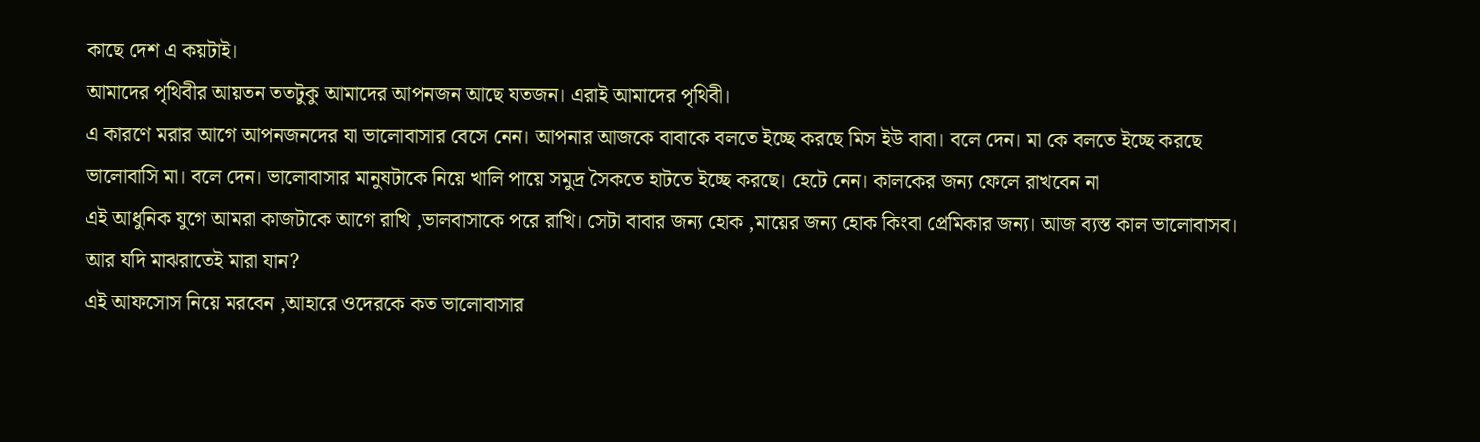কাছে দেশ এ কয়টাই।
আমাদের পৃথিবীর আয়তন ততটুকু আমাদের আপনজন আছে যতজন। এরাই আমাদের পৃথিবী।
এ কারণে মরার আগে আপনজনদের যা ভালোবাসার বেসে নেন। আপনার আজকে বাবাকে বলতে ইচ্ছে করছে মিস ইউ বাবা। বলে দেন। মা কে বলতে ইচ্ছে করছে ভালোবাসি মা। বলে দেন। ভালোবাসার মানুষটাকে নিয়ে খালি পায়ে সমুদ্র সৈকতে হাটতে ইচ্ছে করছে। হেটে নেন। কালকের জন্য ফেলে রাখবেন না
এই আধুনিক যুগে আমরা কাজটাকে আগে রাখি ,ভালবাসাকে পরে রাখি। সেটা বাবার জন্য হোক ,মায়ের জন্য হোক কিংবা প্রেমিকার জন্য। আজ ব্যস্ত কাল ভালোবাসব। আর যদি মাঝরাতেই মারা যান?
এই আফসোস নিয়ে মরবেন ,আহারে ওদেরকে কত ভালোবাসার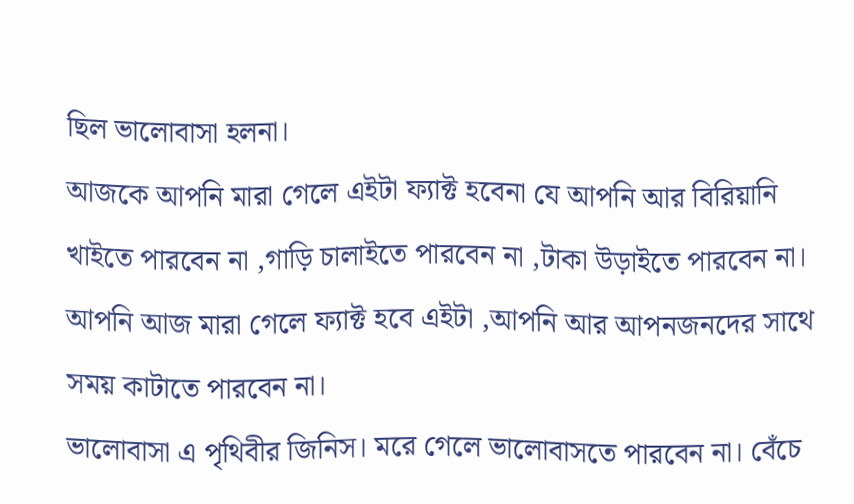ছিল ভালোবাসা হলনা।
আজকে আপনি মারা গেলে এইটা ফ্যাক্ট হবেনা যে আপনি আর বিরিয়ানি খাইতে পারবেন না ,গাড়ি চালাইতে পারবেন না ,টাকা উড়াইতে পারবেন না। আপনি আজ মারা গেলে ফ্যাক্ট হবে এইটা ,আপনি আর আপনজনদের সাথে সময় কাটাতে পারবেন না।
ভালোবাসা এ পৃথিবীর জিনিস। মরে গেলে ভালোবাসতে পারবেন না। বেঁচে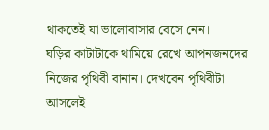থাকতেই যা ভালোবাসার বেসে নেন।
ঘড়ির কাটাটাকে থামিয়ে রেখে আপনজনদের নিজের পৃথিবী বানান। দেখবেন পৃথিবীটা আসলেই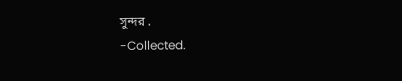সুন্দর .
-Collected.